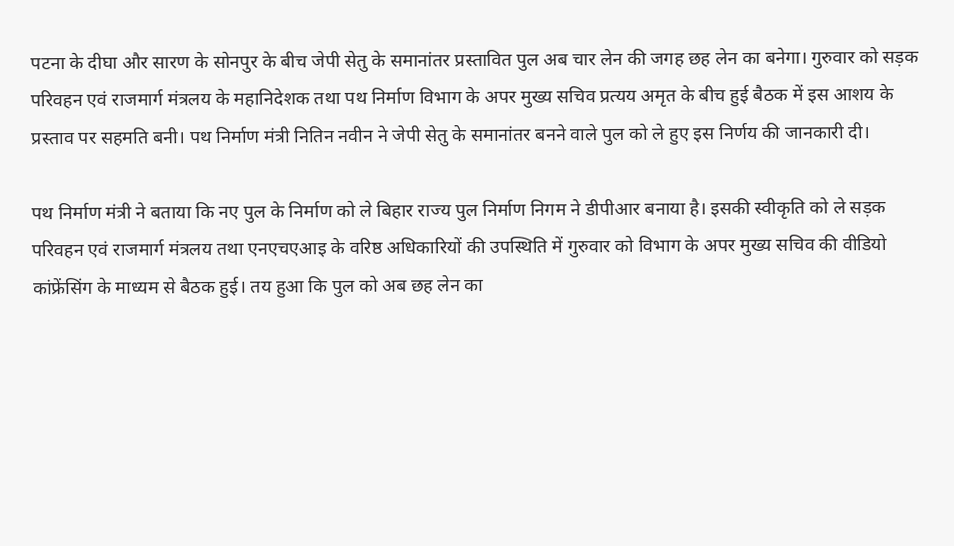पटना के दीघा और सारण के सोनपुर के बीच जेपी सेतु के समानांतर प्रस्तावित पुल अब चार लेन की जगह छह लेन का बनेगा। गुरुवार को सड़क परिवहन एवं राजमार्ग मंत्रलय के महानिदेशक तथा पथ निर्माण विभाग के अपर मुख्य सचिव प्रत्यय अमृत के बीच हुई बैठक में इस आशय के प्रस्ताव पर सहमति बनी। पथ निर्माण मंत्री नितिन नवीन ने जेपी सेतु के समानांतर बनने वाले पुल को ले हुए इस निर्णय की जानकारी दी।

पथ निर्माण मंत्री ने बताया कि नए पुल के निर्माण को ले बिहार राज्य पुल निर्माण निगम ने डीपीआर बनाया है। इसकी स्वीकृति को ले सड़क परिवहन एवं राजमार्ग मंत्रलय तथा एनएचएआइ के वरिष्ठ अधिकारियों की उपस्थिति में गुरुवार को विभाग के अपर मुख्य सचिव की वीडियो कांफ्रेंसिंग के माध्यम से बैठक हुई। तय हुआ कि पुल को अब छह लेन का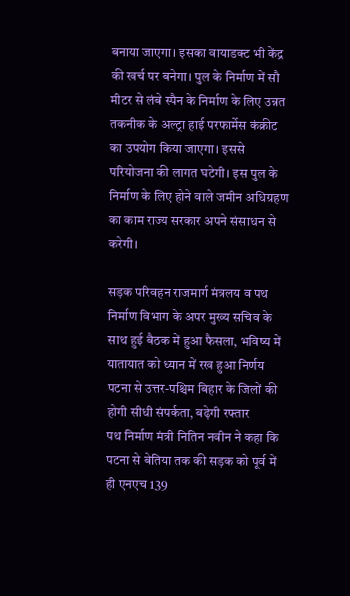बनाया जाएगा। इसका वायाडक्ट भी केंद्र की खर्च पर बनेगा। पुल के निर्माण में सौ मीटर से लंबे स्पैन के निर्माण के लिए उन्नत तकनीक के अल्ट्रा हाई परफार्मेस कंक्रीट का उपयोग किया जाएगा। इससे परियोजना की लागत घटेगी। इस पुल के निर्माण के लिए होने वाले जमीन अधिग्रहण का काम राज्य सरकार अपने संसाधन से करेगी।

सड़क परिवहन राजमार्ग मंत्रलय व पथ निर्माण विभाग के अपर मुख्य सचिव के साथ हुई बैठक में हुआ फैसला, भविष्य में यातायात को ध्यान में रख हुआ निर्णय
पटना से उत्तर-पश्चिम बिहार के जिलों की होगी सीधी संपर्कता, बढ़ेगी रफ्तार
पथ निर्माण मंत्री नितिन नवीन ने कहा कि पटना से बेतिया तक की सड़क को पूर्व में ही एनएच 139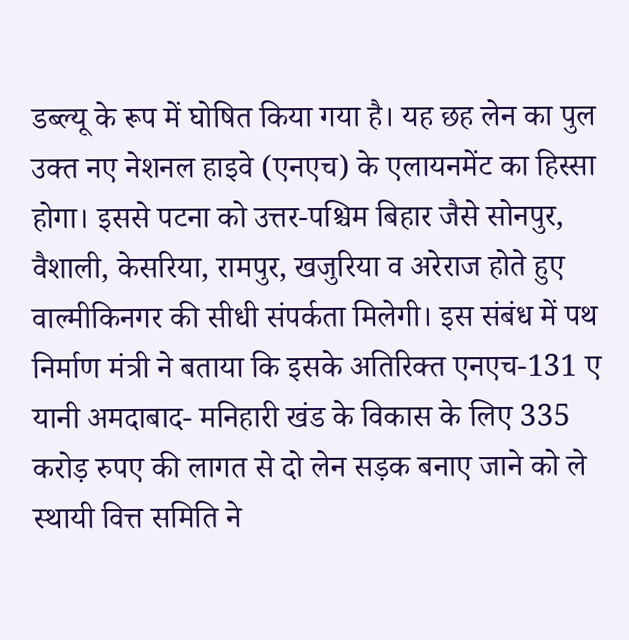डब्ल्यू के रूप में घोषित किया गया है। यह छह लेन का पुल उक्त नए नेशनल हाइवे (एनएच) के एलायनमेंट का हिस्सा होगा। इससे पटना को उत्तर-पश्चिम बिहार जैसे सोनपुर, वैशाली, केसरिया, रामपुर, खजुरिया व अरेराज होते हुए वाल्मीकिनगर की सीधी संपर्कता मिलेगी। इस संबंध में पथ निर्माण मंत्री ने बताया कि इसके अतिरिक्त एनएच-131 ए यानी अमदाबाद- मनिहारी खंड के विकास के लिए 335 करोड़ रुपए की लागत से दो लेन सड़क बनाए जाने को ले स्थायी वित्त समिति ने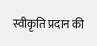स्वीकृति प्रदान की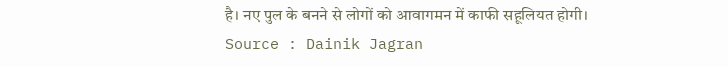है। नए पुल के बनने से लोगों को आवागमन में काफी सहूलियत होगी।
Source : Dainik Jagran